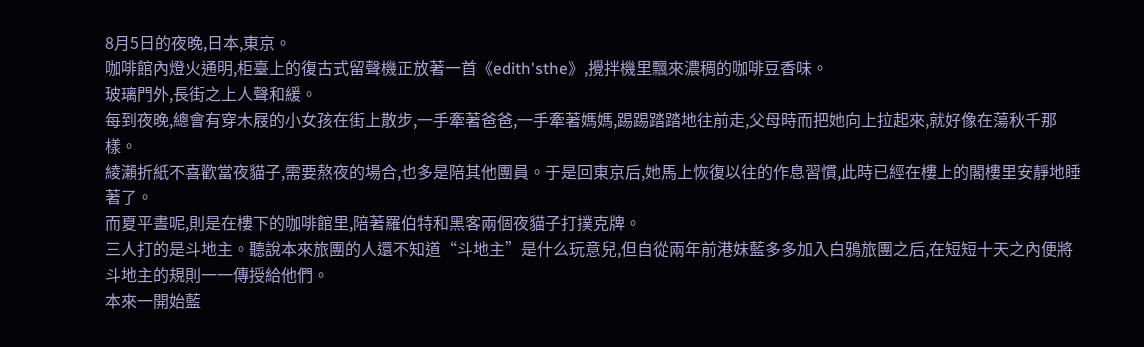8月5日的夜晚,日本,東京。
咖啡館內燈火通明,柜臺上的復古式留聲機正放著一首《edith'sthe》,攪拌機里飄來濃稠的咖啡豆香味。
玻璃門外,長街之上人聲和緩。
每到夜晚,總會有穿木屐的小女孩在街上散步,一手牽著爸爸,一手牽著媽媽,踢踢踏踏地往前走,父母時而把她向上拉起來,就好像在蕩秋千那樣。
綾瀨折紙不喜歡當夜貓子,需要熬夜的場合,也多是陪其他團員。于是回東京后,她馬上恢復以往的作息習慣,此時已經在樓上的閣樓里安靜地睡著了。
而夏平晝呢,則是在樓下的咖啡館里,陪著羅伯特和黑客兩個夜貓子打撲克牌。
三人打的是斗地主。聽說本來旅團的人還不知道“斗地主”是什么玩意兒,但自從兩年前港妹藍多多加入白鴉旅團之后,在短短十天之內便將斗地主的規則一一傳授給他們。
本來一開始藍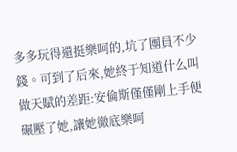多多玩得還挺樂呵的,坑了團員不少錢。可到了后來,她終于知道什么叫做天賦的差距:安倫斯僅僅剛上手便碾壓了她,讓她徹底樂呵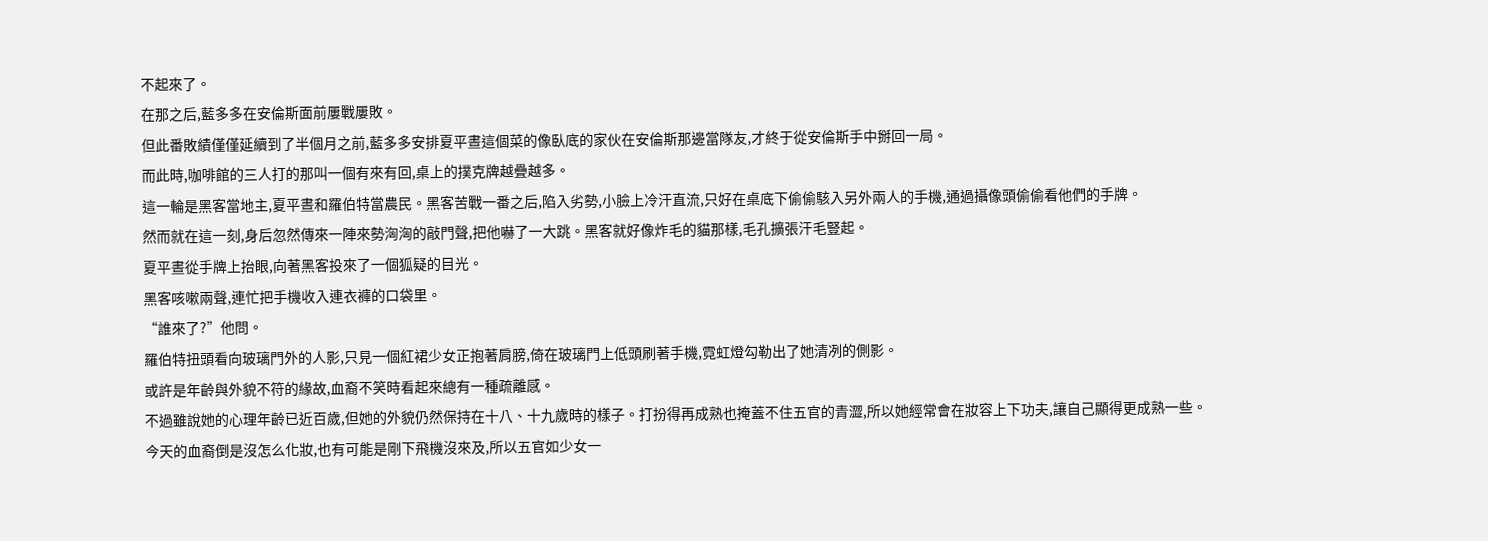不起來了。
在那之后,藍多多在安倫斯面前屢戰屢敗。
但此番敗績僅僅延續到了半個月之前,藍多多安排夏平晝這個菜的像臥底的家伙在安倫斯那邊當隊友,才終于從安倫斯手中掰回一局。
而此時,咖啡館的三人打的那叫一個有來有回,桌上的撲克牌越疊越多。
這一輪是黑客當地主,夏平晝和羅伯特當農民。黑客苦戰一番之后,陷入劣勢,小臉上冷汗直流,只好在桌底下偷偷駭入另外兩人的手機,通過攝像頭偷偷看他們的手牌。
然而就在這一刻,身后忽然傳來一陣來勢洶洶的敲門聲,把他嚇了一大跳。黑客就好像炸毛的貓那樣,毛孔擴張汗毛豎起。
夏平晝從手牌上抬眼,向著黑客投來了一個狐疑的目光。
黑客咳嗽兩聲,連忙把手機收入連衣褲的口袋里。
“誰來了?”他問。
羅伯特扭頭看向玻璃門外的人影,只見一個紅裙少女正抱著肩膀,倚在玻璃門上低頭刷著手機,霓虹燈勾勒出了她清冽的側影。
或許是年齡與外貌不符的緣故,血裔不笑時看起來總有一種疏離感。
不過雖說她的心理年齡已近百歲,但她的外貌仍然保持在十八、十九歲時的樣子。打扮得再成熟也掩蓋不住五官的青澀,所以她經常會在妝容上下功夫,讓自己顯得更成熟一些。
今天的血裔倒是沒怎么化妝,也有可能是剛下飛機沒來及,所以五官如少女一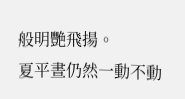般明艷飛揚。
夏平晝仍然一動不動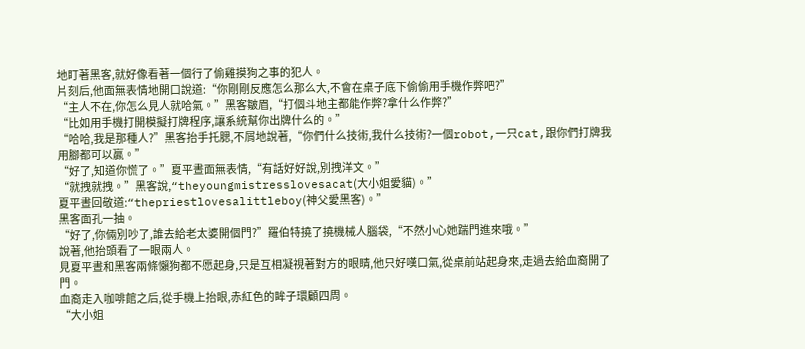地盯著黑客,就好像看著一個行了偷雞摸狗之事的犯人。
片刻后,他面無表情地開口說道:“你剛剛反應怎么那么大,不會在桌子底下偷偷用手機作弊吧?”
“主人不在,你怎么見人就哈氣。”黑客皺眉,“打個斗地主都能作弊?拿什么作弊?”
“比如用手機打開模擬打牌程序,讓系統幫你出牌什么的。”
“哈哈,我是那種人?”黑客抬手托腮,不屑地說著,“你們什么技術,我什么技術?一個robot,一只cat,跟你們打牌我用腳都可以贏。”
“好了,知道你慌了。”夏平晝面無表情,“有話好好說,別拽洋文。”
“就拽就拽。”黑客說,“theyoungmistresslovesacat(大小姐愛貓)。”
夏平晝回敬道:“thepriestlovesalittleboy(神父愛黑客)。”
黑客面孔一抽。
“好了,你倆別吵了,誰去給老太婆開個門?”羅伯特撓了撓機械人腦袋,“不然小心她踹門進來哦。”
說著,他抬頭看了一眼兩人。
見夏平晝和黑客兩條懶狗都不愿起身,只是互相凝視著對方的眼睛,他只好嘆口氣,從桌前站起身來,走過去給血裔開了門。
血裔走入咖啡館之后,從手機上抬眼,赤紅色的眸子環顧四周。
“大小姐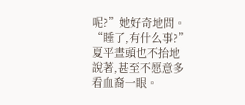呢?”她好奇地問。
“睡了,有什么事?”
夏平晝頭也不抬地說著,甚至不愿意多看血裔一眼。